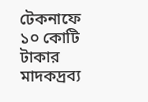টেকনাফে ১০ কোটি টাকার মাদকদ্রব্য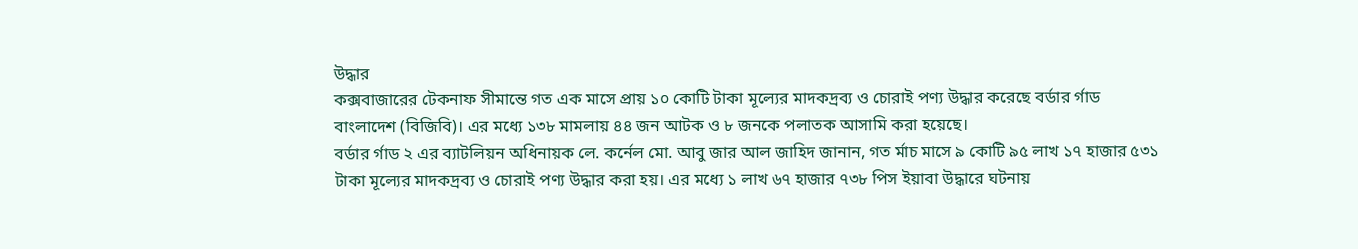উদ্ধার
কক্সবাজারের টেকনাফ সীমান্তে গত এক মাসে প্রায় ১০ কোটি টাকা মূল্যের মাদকদ্রব্য ও চোরাই পণ্য উদ্ধার করেছে বর্ডার র্গাড বাংলাদেশ (বিজিবি)। এর মধ্যে ১৩৮ মামলায় ৪৪ জন আটক ও ৮ জনকে পলাতক আসামি করা হয়েছে।
বর্ডার র্গাড ২ এর ব্যাটলিয়ন অধিনায়ক লে. কর্নেল মো. আবু জার আল জাহিদ জানান, গত র্মাচ মাসে ৯ কোটি ৯৫ লাখ ১৭ হাজার ৫৩১ টাকা মূল্যের মাদকদ্রব্য ও চোরাই পণ্য উদ্ধার করা হয়। এর মধ্যে ১ লাখ ৬৭ হাজার ৭৩৮ পিস ইয়াবা উদ্ধারে ঘটনায়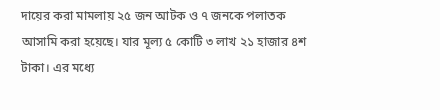দায়ের করা মামলায় ২৫ জন আটক ও ৭ জনকে পলাতক আসামি করা হয়েছে। যার মূল্য ৫ কোটি ৩ লাখ ২১ হাজার ৪শ টাকা। এর মধ্যে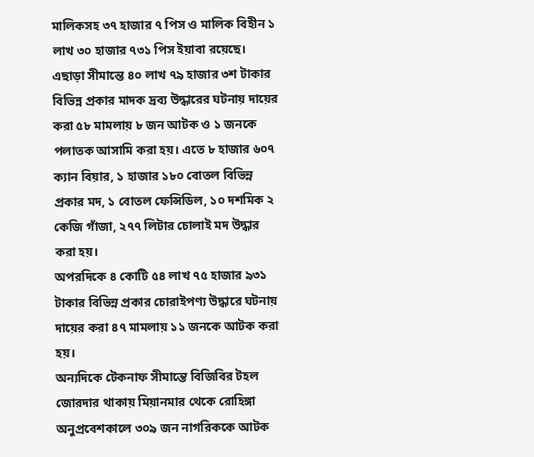মালিকসহ ৩৭ হাজার ৭ পিস ও মালিক বিহীন ১ লাখ ৩০ হাজার ৭৩১ পিস ইয়াবা রয়েছে।
এছাড়া সীমান্তে ৪০ লাখ ৭৯ হাজার ৩শ টাকার বিভিন্ন প্রকার মাদক দ্রব্য উদ্ধারের ঘটনায় দায়ের করা ৫৮ মামলায় ৮ জন আটক ও ১ জনকে পলাতক আসামি করা হয়। এতে ৮ হাজার ৬০৭ ক্যান বিয়ার, ১ হাজার ১৮০ বোতল বিভিন্ন প্রকার মদ, ১ বোতল ফেন্সিডিল, ১০ দশমিক ২ কেজি গাঁজা, ২৭৭ লিটার চোলাই মদ উদ্ধার করা হয়।
অপরদিকে ৪ কোটি ৫৪ লাখ ৭৫ হাজার ৯৩১ টাকার বিভিন্ন প্রকার চোরাইপণ্য উদ্ধারে ঘটনায় দায়ের করা ৪৭ মামলায় ১১ জনকে আটক করা হয়।
অন্যদিকে টেকনাফ সীমান্তে বিজিবির টহল জোরদার থাকায় মিয়ানমার থেকে রোহিঙ্গা অনুপ্রবেশকালে ৩০৯ জন নাগরিককে আটক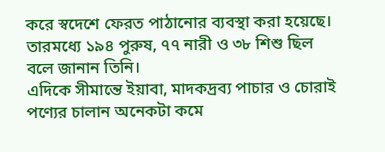করে স্বদেশে ফেরত পাঠানোর ব্যবস্থা করা হয়েছে। তারমধ্যে ১৯৪ পুরুষ, ৭৭ নারী ও ৩৮ শিশু ছিল বলে জানান তিনি।
এদিকে সীমান্তে ইয়াবা, মাদকদ্রব্য পাচার ও চোরাই পণ্যের চালান অনেকটা কমে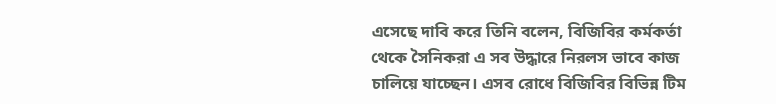এসেছে দাবি করে তিনি বলেন, বিজিবির কর্মকর্তা থেকে সৈনিকরা এ সব উদ্ধারে নিরলস ভাবে কাজ চালিয়ে যাচ্ছেন। এসব রোধে বিজিবির বিভিন্ন টিম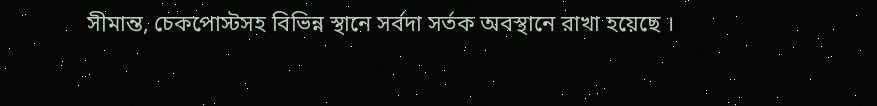সীমান্ত, চেকপোস্টসহ বিভিন্ন স্থানে সর্বদা সর্তক অবস্থানে রাখা হয়েছে ।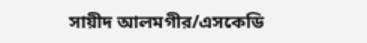সায়ীদ আলমগীর/এসকেডি